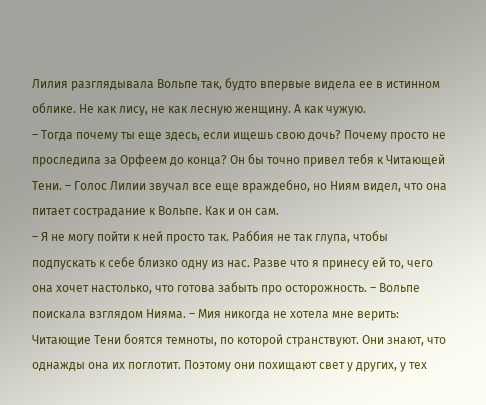Лилия разглядывала Вольпе так, будто впервые видела ее в истинном облике. Не как лису, не как лесную женщину. А как чужую.
– Тогда почему ты еще здесь, если ищешь свою дочь? Почему просто не проследила за Орфеем до конца? Он бы точно привел тебя к Читающей Тени. – Голос Лилии звучал все еще враждебно, но Ниям видел, что она питает сострадание к Вольпе. Как и он сам.
– Я не могу пойти к ней просто так. Раббия не так глупа, чтобы подпускать к себе близко одну из нас. Разве что я принесу ей то, чего она хочет настолько, что готова забыть про осторожность. – Вольпе поискала взглядом Нияма. – Мия никогда не хотела мне верить: Читающие Тени боятся темноты, по которой странствуют. Они знают, что однажды она их поглотит. Поэтому они похищают свет у других, у тех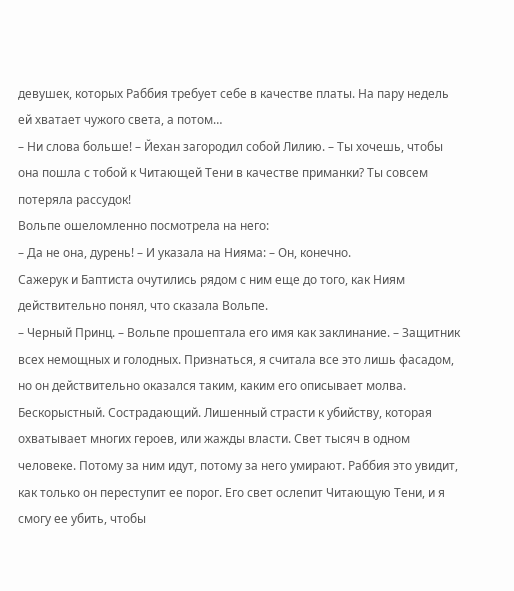девушек, которых Раббия требует себе в качестве платы. На пару недель ей хватает чужого света, а потом…
– Ни слова больше! – Йехан загородил собой Лилию. – Ты хочешь, чтобы она пошла с тобой к Читающей Тени в качестве приманки? Ты совсем потеряла рассудок!
Вольпе ошеломленно посмотрела на него:
– Да не она, дурень! – И указала на Нияма: – Он, конечно.
Сажерук и Баптиста очутились рядом с ним еще до того, как Ниям действительно понял, что сказала Вольпе.
– Черный Принц. – Вольпе прошептала его имя как заклинание. – Защитник всех немощных и голодных. Признаться, я считала все это лишь фасадом, но он действительно оказался таким, каким его описывает молва. Бескорыстный. Сострадающий. Лишенный страсти к убийству, которая охватывает многих героев, или жажды власти. Свет тысяч в одном человеке. Потому за ним идут, потому за него умирают. Раббия это увидит, как только он переступит ее порог. Его свет ослепит Читающую Тени, и я смогу ее убить, чтобы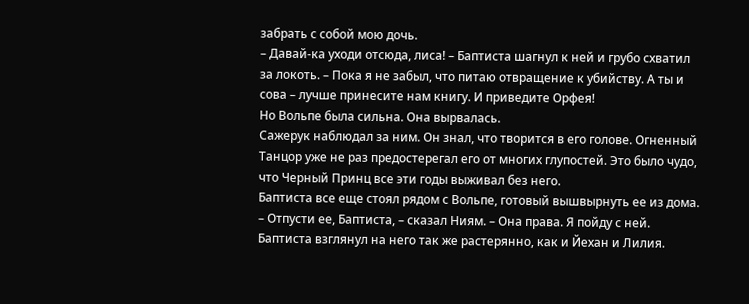забрать с собой мою дочь.
– Давай-ка уходи отсюда, лиса! – Баптиста шагнул к ней и грубо схватил за локоть. – Пока я не забыл, что питаю отвращение к убийству. А ты и сова – лучше принесите нам книгу. И приведите Орфея!
Но Вольпе была сильна. Она вырвалась.
Сажерук наблюдал за ним. Он знал, что творится в его голове. Огненный Танцор уже не раз предостерегал его от многих глупостей. Это было чудо, что Черный Принц все эти годы выживал без него.
Баптиста все еще стоял рядом с Вольпе, готовый вышвырнуть ее из дома.
– Отпусти ее, Баптиста, – сказал Ниям. – Она права. Я пойду с ней.
Баптиста взглянул на него так же растерянно, как и Йехан и Лилия.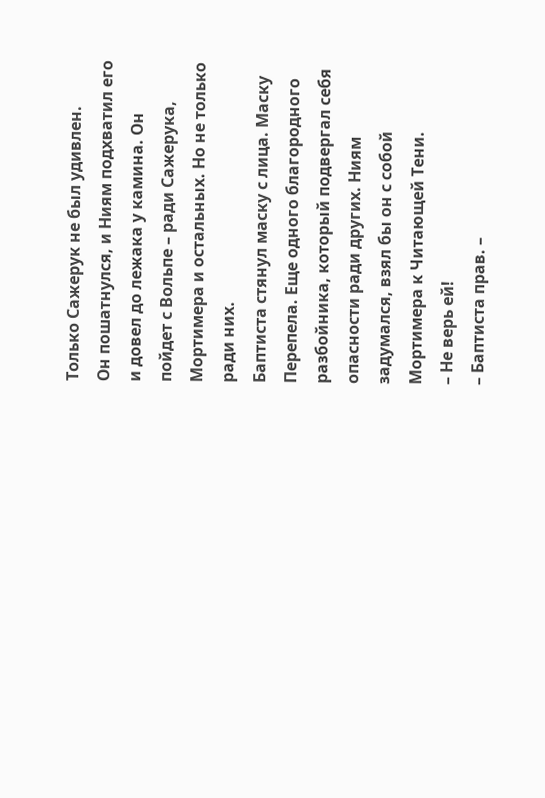Только Сажерук не был удивлен.
Он пошатнулся, и Ниям подхватил его и довел до лежака у камина. Он пойдет с Вольпе – ради Сажерука, Мортимера и остальных. Но не только ради них.
Баптиста стянул маску с лица. Маску Перепела. Еще одного благородного разбойника, который подвергал себя опасности ради других. Ниям задумался, взял бы он с собой Мортимера к Читающей Тени.
– Не верь ей!
– Баптиста прав. –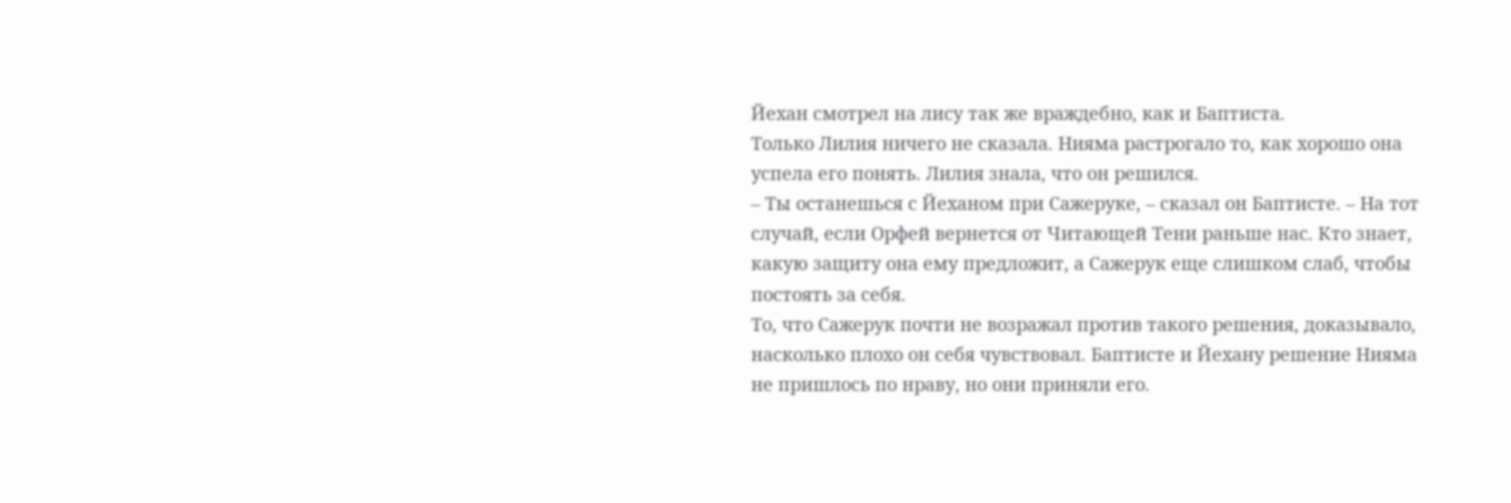Йехан смотрел на лису так же враждебно, как и Баптиста.
Только Лилия ничего не сказала. Нияма растрогало то, как хорошо она успела его понять. Лилия знала, что он решился.
– Ты останешься с Йеханом при Сажеруке, – сказал он Баптисте. – На тот случай, если Орфей вернется от Читающей Тени раньше нас. Кто знает, какую защиту она ему предложит, а Сажерук еще слишком слаб, чтобы постоять за себя.
То, что Сажерук почти не возражал против такого решения, доказывало, насколько плохо он себя чувствовал. Баптисте и Йехану решение Нияма не пришлось по нраву, но они приняли его.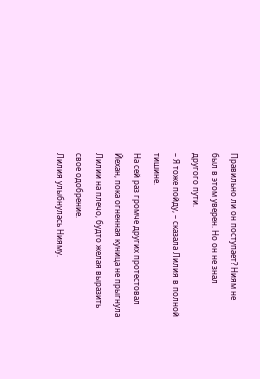Правильно ли он поступает? Ниям не был в этом уверен. Но он не знал другого пути.
– Я тоже пойду, – сказала Лилия в полной тишине.
На сей раз громче других протестовал Йехан, пока огненная куница не прыгнула Лилии на плечо, будто желая выразить свое одобрение.
Лилия улыбнулась Нияму.